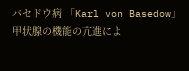バセドウ病 「Karl von Basedow」 甲状腺の機能の亢進によ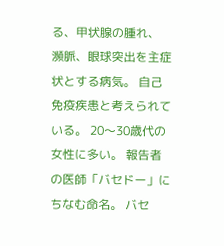る、甲状腺の腫れ、 瀕脈、眼球突出を主症状とする病気。 自己免疫疾患と考えられている。 20〜30歳代の女性に多い。 報告者の医師「バセドー」にちなむ命名。 バセ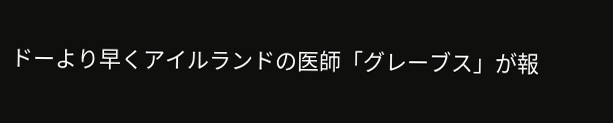ドーより早くアイルランドの医師「グレーブス」が報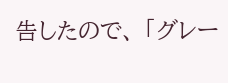告したので、 「グレー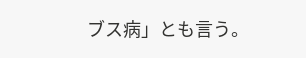ブス病」とも言う。